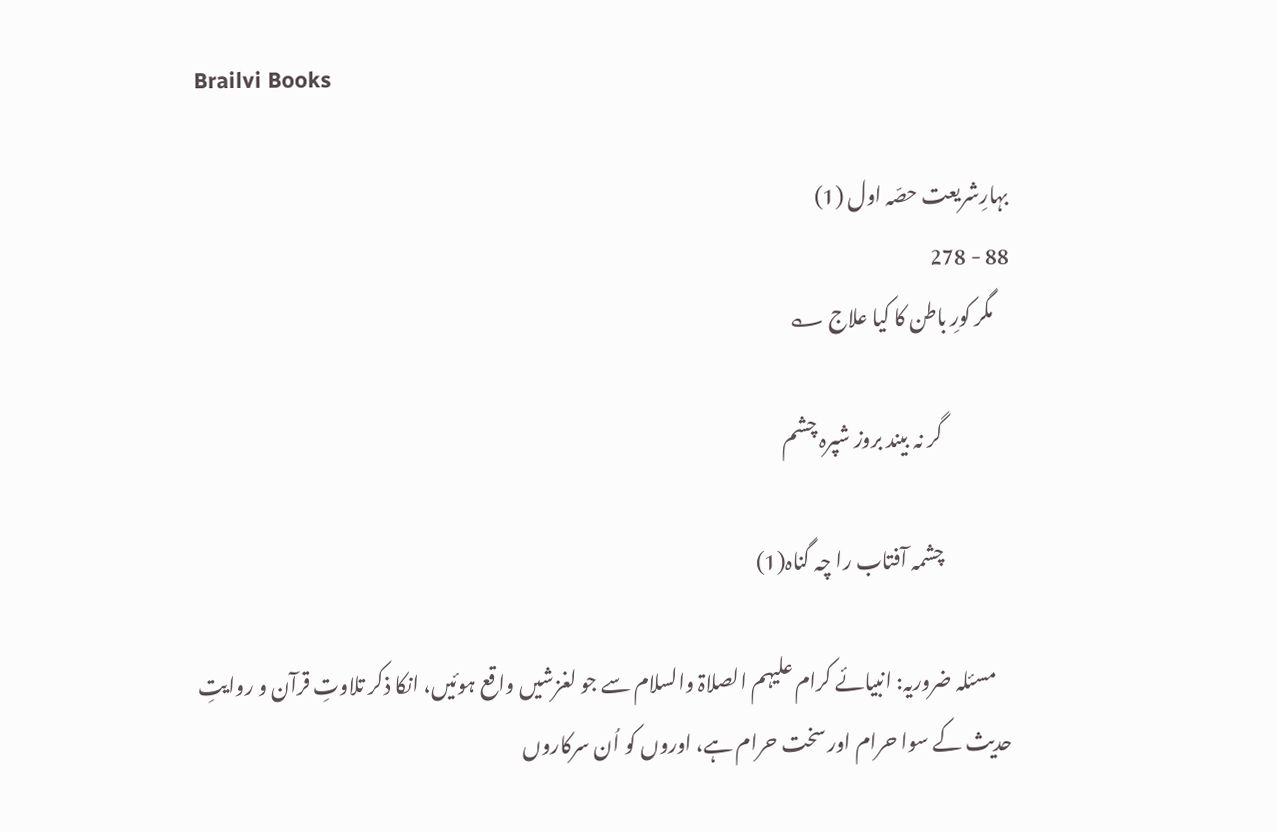Brailvi Books

بہارِشریعت حصّہ اول (1)
88 - 278
    مگر کورِ باطن کا کیا علاج ؎

                 گر نہ بیند بروز شپرہ چشم

                 چشمہ آفتاب را چہ گناہ(1)

    مسئلہ ضروریہ: انبیائے کرام علیہم الصلاۃ والسلام سے جو لغزشیں واقع ہوئیں، انکا ذکر تلاوتِ قرآن و روایتِ حدیث کے سوا حرام اور سخت حرام ہے، اوروں کو اُن سرکاروں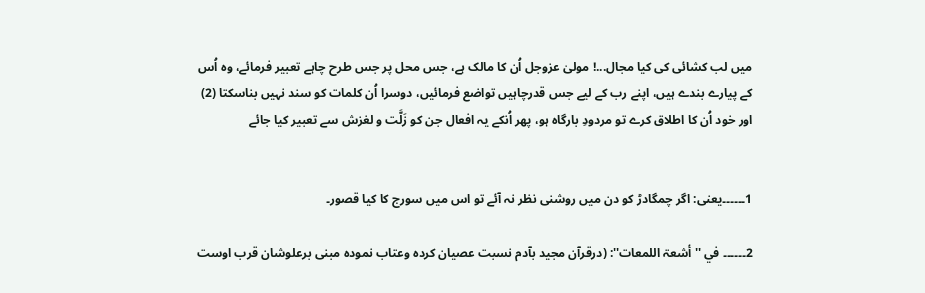میں لب کشائی کی کیا مجال...! مولیٰ عزوجل اُن کا مالک ہے، جس محل پر جس طرح چاہے تعبیر فرمائے، وہ اُس کے پیارے بندے ہیں، اپنے رب کے لیے جس قدرچاہیں تواضع فرمائیں، دوسرا اُن کلمات کو سند نہیں بناسکتا (2) اور خود اُن کا اطلاق کرے تو مردودِ بارگاہ ہو، پھر اُنکے یہ افعال جن کو زَلَّت و لغزش سے تعبیر کیا جائے


1۔۔۔۔۔۔یعنی: اگر چمگادڑ کو دن میں روشنی نظر نہ آئے تو اس میں سورج کا کیا قصور۔

2۔۔۔۔۔۔ في ''أشعۃ اللمعات'': (درقرآن مجید بآدم نسبت عصیان کردہ وعتاب نمودہ مبنی برعلوشان قرب اوست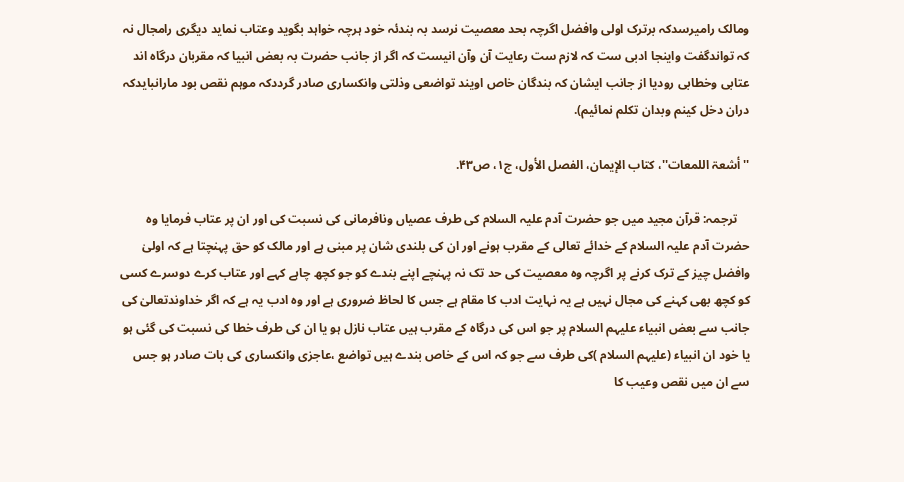ومالک رامیرسدکہ برترک اولی وافضل اگرچہ بحد معصیت نرسد بہ بندئہ خود ہرچہ خواہد بگوید وعتاب نماید دیگری رامجال نہ کہ تواندگفت واینجا ادبی ست کہ لازم ست رعایت آن وآن انیست کہ اگر از جانب حضرت بہ بعض انبیا کہ مقربان درگاہ اند عتابی وخطابی رودیا از جانب ایشان کہ بندگان خاص اویند تواضعی وذلتی وانکساری صادر گرددکہ موہم نقص بود مارانبایدکہ دران دخل کینم وبدان تکلم نمائیم).

''أشعۃ اللمعات''، کتاب الإیمان، الفصل الأول، ج۱، ص۴۳.

    ترجمہ: قرآن مجید میں جو حضرت آدم علیہ السلام کی طرف عصیاں ونافرمانی کی نسبت کی اور ان پر عتاب فرمایا وہ حضرت آدم علیہ السلام کے خدائے تعالی کے مقرب ہونے اور ان کی بلندی شان پر مبنی ہے اور مالک کو حق پہنچتا ہے کہ اولیٰ وافضل چیز کے ترک کرنے پر اگرچہ وہ معصیت کی حد تک نہ پہنچے اپنے بندے کو جو کچھ چاہے کہے اور عتاب کرے دوسرے کسی کو کچھ بھی کہنے کی مجال نہیں ہے یہ نہایت ادب کا مقام ہے جس کا لحاظ ضروری ہے اور وہ ادب یہ ہے کہ اگر خداوندتعالیٰ کی جانب سے بعض انبیاء علیہم السلام پر جو اس کی درگاہ کے مقرب ہیں عتاب نازل ہو یا ان کی طرف خطا کی نسبت کی گئی ہو یا خود ان انبیاء (علیہم السلام )کی طرف سے جو کہ اس کے خاص بندے ہیں تواضع ،عاجزی وانکساری کی بات صادر ہو جس سے ان میں نقص وعیب کا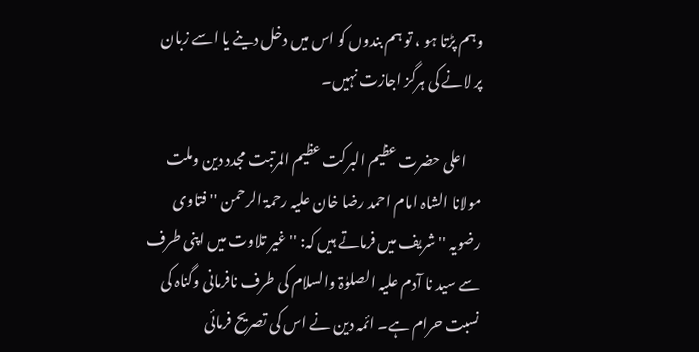وہم پڑتا ہو ، تو ہم بندوں کو اس میں دخل دینے یا اسے زبان پر لانے کی ہرگز اجازت نہیں۔

     اعلی حضرت عظیم البرکت عظیم المرتبت مجدد دین وملت مولانا الشاہ امام احمد رضا خان علیہ رحمۃ الرحمن ''فتاوی رضویہ '' شریف میں فرماتے ہیں کہ: ''غیر تلاوت میں اپنی طرف سے سید نا آدم علیہ الصلوٰۃ والسلام کی طرف نافرمانی وگناہ کی نسبت حرام ہے۔ ائمہ دین نے اس کی تصریح فرمائی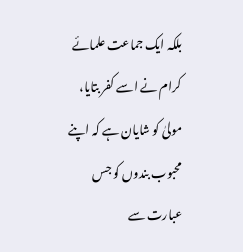بلکہ ایک جماعت علمائے کرام نے اسے کفر بتایا، مولیٰ کو شایان ہے کہ اپنے محبوب بندوں کو جس عبارت سے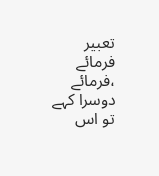تعبیر فرمائے ،فرمائے دوسرا کہے تو اس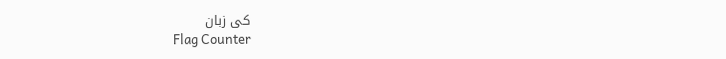کی زبان
Flag Counter